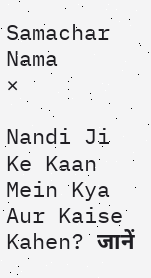Samachar Nama
×

Nandi Ji Ke Kaan Mein Kya Aur Kaise Kahen? जानें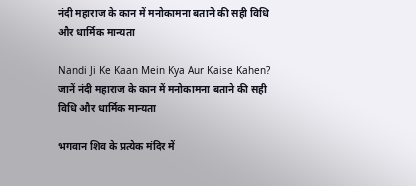नंदी महाराज के कान में मनोकामना बताने की सही विधि और धार्मिक मान्यता

Nandi Ji Ke Kaan Mein Kya Aur Kaise Kahen? जानें नंदी महाराज के कान में मनोकामना बताने की सही विधि और धार्मिक मान्यता

भगवान शिव के प्रत्येक मंदिर में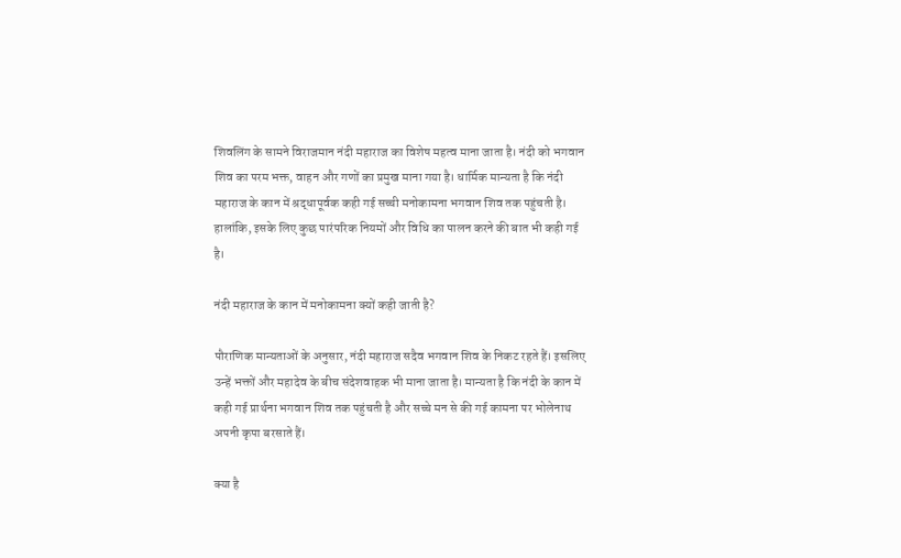शिवलिंग के सामने विराजमान नंदी महाराज का विशेष महत्व माना जाता है। नंदी को भगवान शिव का परम भक्त, वाहन और गणों का प्रमुख माना गया है। धार्मिक मान्यता है कि नंदी महाराज के कान में श्रद्धापूर्वक कही गई सच्ची मनोकामना भगवान शिव तक पहुंचती है। हालांकि, इसके लिए कुछ पारंपरिक नियमों और विधि का पालन करने की बात भी कही गई है।

नंदी महाराज के कान में मनोकामना क्यों कही जाती है?

पौराणिक मान्यताओं के अनुसार, नंदी महाराज सदैव भगवान शिव के निकट रहते हैं। इसलिए उन्हें भक्तों और महादेव के बीच संदेशवाहक भी माना जाता है। मान्यता है कि नंदी के कान में कही गई प्रार्थना भगवान शिव तक पहुंचती है और सच्चे मन से की गई कामना पर भोलेनाथ अपनी कृपा बरसाते हैं।

क्या है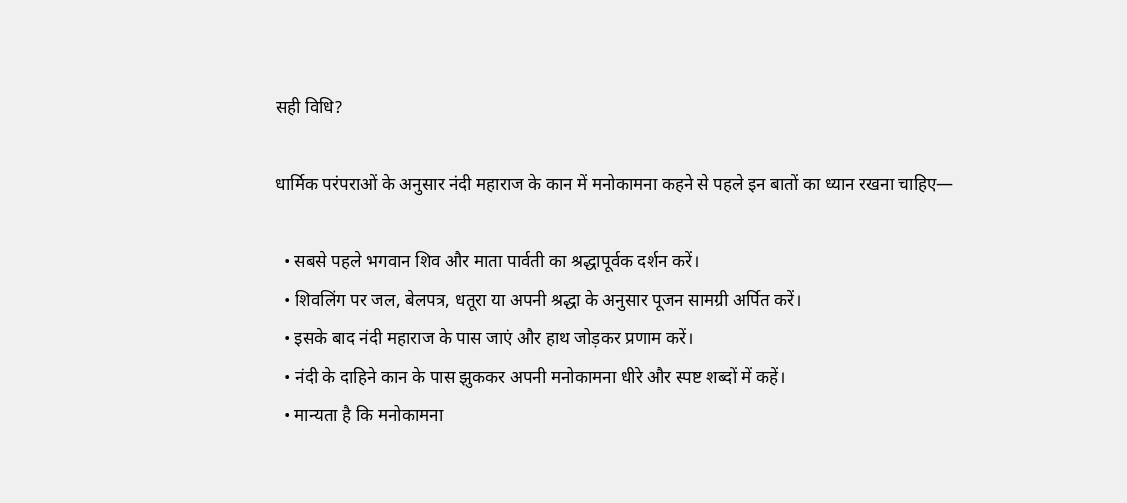सही विधि?

धार्मिक परंपराओं के अनुसार नंदी महाराज के कान में मनोकामना कहने से पहले इन बातों का ध्यान रखना चाहिए—

  • सबसे पहले भगवान शिव और माता पार्वती का श्रद्धापूर्वक दर्शन करें।
  • शिवलिंग पर जल, बेलपत्र, धतूरा या अपनी श्रद्धा के अनुसार पूजन सामग्री अर्पित करें।
  • इसके बाद नंदी महाराज के पास जाएं और हाथ जोड़कर प्रणाम करें।
  • नंदी के दाहिने कान के पास झुककर अपनी मनोकामना धीरे और स्पष्ट शब्दों में कहें।
  • मान्यता है कि मनोकामना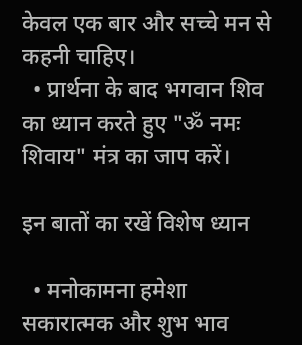केवल एक बार और सच्चे मन से कहनी चाहिए।
  • प्रार्थना के बाद भगवान शिव का ध्यान करते हुए "ॐ नमः शिवाय" मंत्र का जाप करें।

इन बातों का रखें विशेष ध्यान

  • मनोकामना हमेशा सकारात्मक और शुभ भाव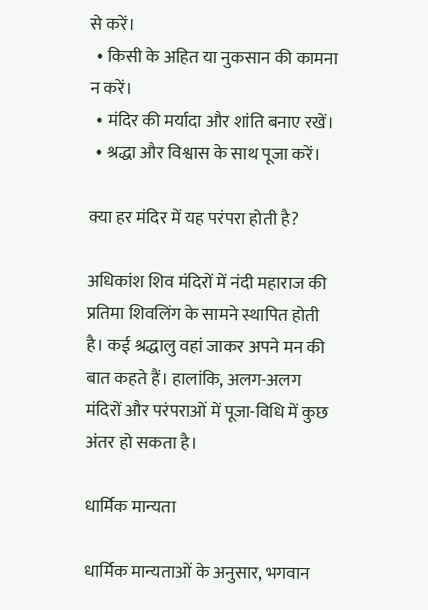से करें।
  • किसी के अहित या नुकसान की कामना न करें।
  • मंदिर की मर्यादा और शांति बनाए रखें।
  • श्रद्धा और विश्वास के साथ पूजा करें।

क्या हर मंदिर में यह परंपरा होती है?

अधिकांश शिव मंदिरों में नंदी महाराज की प्रतिमा शिवलिंग के सामने स्थापित होती है। कई श्रद्धालु वहां जाकर अपने मन की बात कहते हैं। हालांकि, अलग-अलग मंदिरों और परंपराओं में पूजा-विधि में कुछ अंतर हो सकता है।

धार्मिक मान्यता

धार्मिक मान्यताओं के अनुसार, भगवान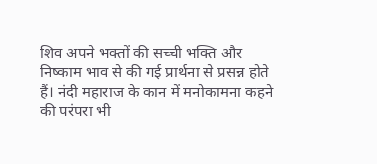शिव अपने भक्तों की सच्ची भक्ति और निष्काम भाव से की गई प्रार्थना से प्रसन्न होते हैं। नंदी महाराज के कान में मनोकामना कहने की परंपरा भी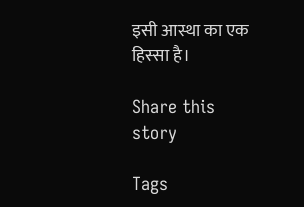इसी आस्था का एक हिस्सा है।

Share this story

Tags